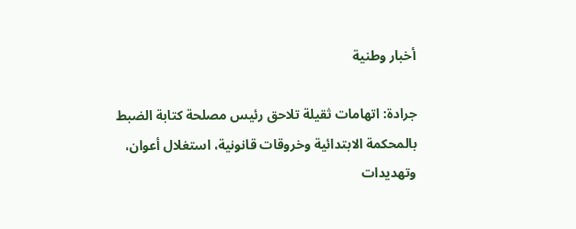أخبار وطنية

جرادة: اتهامات ثقيلة تلاحق رئيس مصلحة كتابة الضبط بالمحكمة الابتدائية وخروقات قانونية، استغلال أعوان، وتهديدات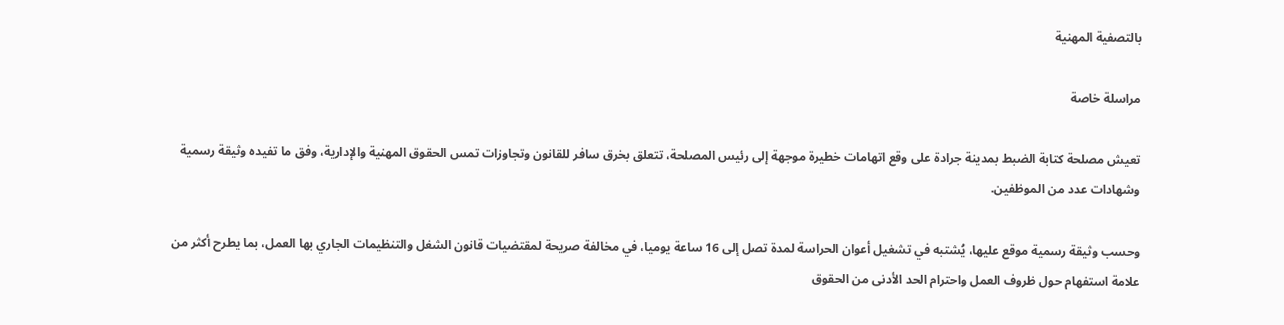بالتصفية المهنية

مراسلة خاصة

تعيش مصلحة كتابة الضبط بمدينة جرادة على وقع اتهامات خطيرة موجهة إلى رئيس المصلحة، تتعلق بخرق سافر للقانون وتجاوزات تمس الحقوق المهنية والإدارية، وفق ما تفيده وثيقة رسمية وشهادات عدد من الموظفين.

وحسب وثيقة رسمية موقع عليها، يُشتبه في تشغيل أعوان الحراسة لمدة تصل إلى 16 ساعة يوميا، في مخالفة صريحة لمقتضيات قانون الشغل والتنظيمات الجاري بها العمل، بما يطرح أكثر من علامة استفهام حول ظروف العمل واحترام الحد الأدنى من الحقوق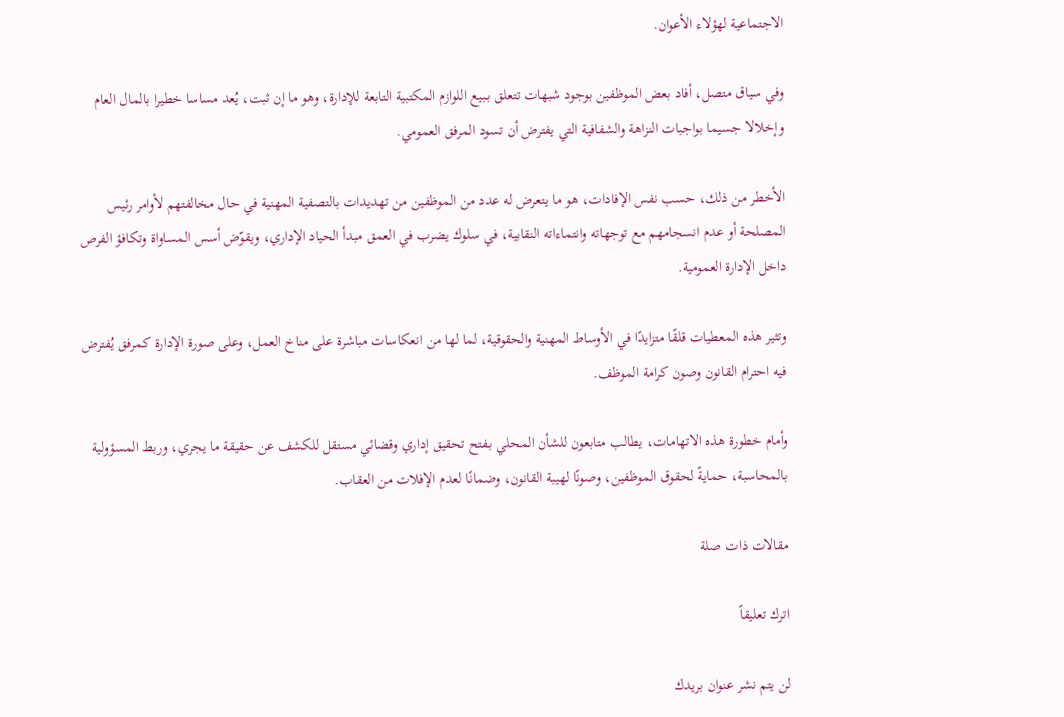الاجتماعية لهؤلاء الأعوان.

وفي سياق متصل، أفاد بعض الموظفين بوجود شبهات تتعلق بـبيع اللوازم المكتبية التابعة للإدارة، وهو ما إن ثبت، يُعد مساسا خطيرا بالمال العام وإخلالا جسيما بواجبات النزاهة والشفافية التي يفترض أن تسود المرفق العمومي.

الأخطر من ذلك، حسب نفس الإفادات، هو ما يتعرض له عدد من الموظفين من تهديدات بالتصفية المهنية في حال مخالفتهم لأوامر رئيس المصلحة أو عدم انسجامهم مع توجهاته وانتماءاته النقابية، في سلوك يضرب في العمق مبدأ الحياد الإداري، ويقوّض أسس المساواة وتكافؤ الفرص داخل الإدارة العمومية.

وتثير هذه المعطيات قلقًا متزايدًا في الأوساط المهنية والحقوقية، لما لها من انعكاسات مباشرة على مناخ العمل، وعلى صورة الإدارة كمرفق يُفترض فيه احترام القانون وصون كرامة الموظف.

وأمام خطورة هذه الاتهامات، يطالب متابعون للشأن المحلي بـفتح تحقيق إداري وقضائي مستقل للكشف عن حقيقة ما يجري، وربط المسؤولية بالمحاسبة، حمايةً لحقوق الموظفين، وصونًا لهيبة القانون، وضمانًا لعدم الإفلات من العقاب.

مقالات ذات صلة

اترك تعليقاً

لن يتم نشر عنوان بريدك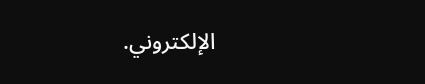الإلكتروني.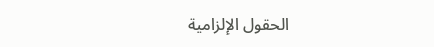الحقول الإلزامية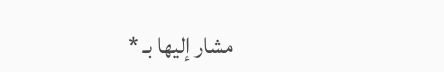مشار إليها بـ *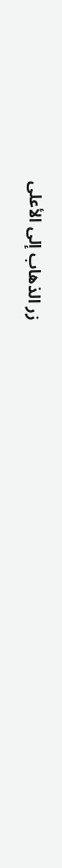زر الذهاب إلى الأعلى